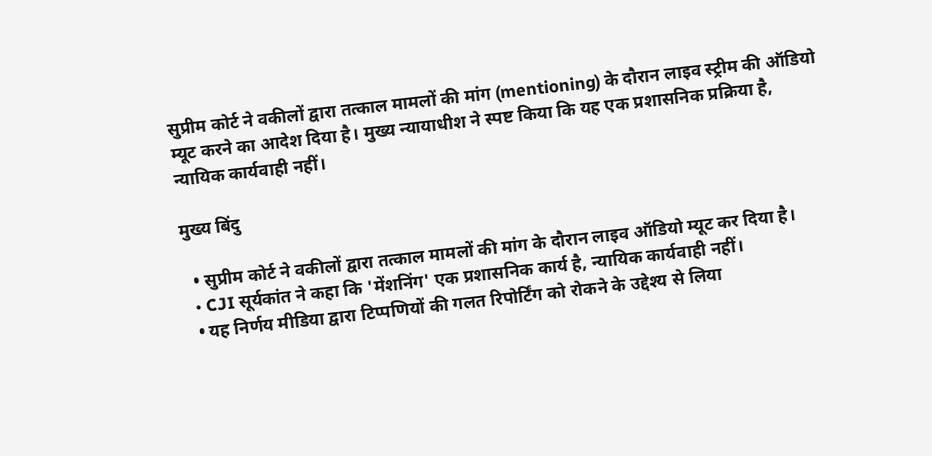सुप्रीम कोर्ट ने वकीलों द्वारा तत्काल मामलों की मांग (mentioning) के दौरान लाइव स्ट्रीम की ऑडियो म्यूट करने का आदेश दिया है। मुख्य न्यायाधीश ने स्पष्ट किया कि यह एक प्रशासनिक प्रक्रिया है, न्यायिक कार्यवाही नहीं।

मुख्य बिंदु

  • सुप्रीम कोर्ट ने वकीलों द्वारा तत्काल मामलों की मांग के दौरान लाइव ऑडियो म्यूट कर दिया है।
  • CJI सूर्यकांत ने कहा कि 'मेंशनिंग' एक प्रशासनिक कार्य है, न्यायिक कार्यवाही नहीं।
  • यह निर्णय मीडिया द्वारा टिप्पणियों की गलत रिपोर्टिंग को रोकने के उद्देश्य से लिया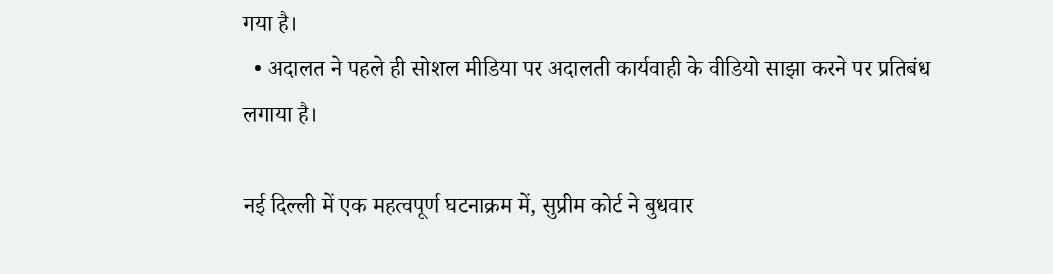गया है।
  • अदालत ने पहले ही सोशल मीडिया पर अदालती कार्यवाही के वीडियो साझा करने पर प्रतिबंध लगाया है।

नई दिल्ली में एक महत्वपूर्ण घटनाक्रम में, सुप्रीम कोर्ट ने बुधवार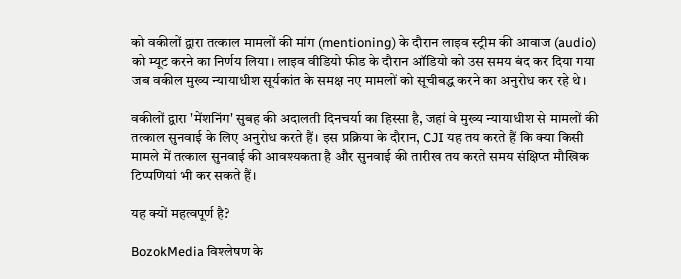को वकीलों द्वारा तत्काल मामलों की मांग (mentioning) के दौरान लाइव स्ट्रीम की आवाज (audio) को म्यूट करने का निर्णय लिया। लाइव वीडियो फीड के दौरान ऑडियो को उस समय बंद कर दिया गया जब वकील मुख्य न्यायाधीश सूर्यकांत के समक्ष नए मामलों को सूचीबद्ध करने का अनुरोध कर रहे थे।

वकीलों द्वारा 'मेंशनिंग' सुबह की अदालती दिनचर्या का हिस्सा है, जहां वे मुख्य न्यायाधीश से मामलों की तत्काल सुनवाई के लिए अनुरोध करते हैं। इस प्रक्रिया के दौरान, CJI यह तय करते हैं कि क्या किसी मामले में तत्काल सुनवाई की आवश्यकता है और सुनवाई की तारीख तय करते समय संक्षिप्त मौखिक टिप्पणियां भी कर सकते हैं।

यह क्यों महत्वपूर्ण है?

BozokMedia विश्लेषण के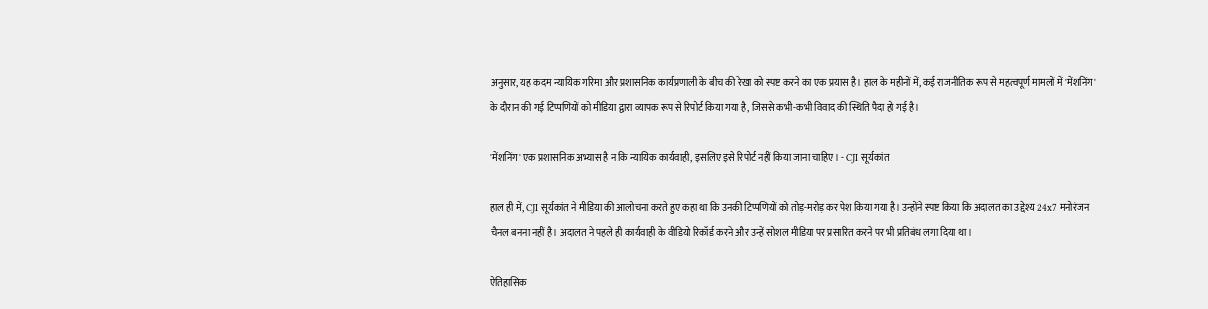अनुसार, यह कदम न्यायिक गरिमा और प्रशासनिक कार्यप्रणाली के बीच की रेखा को स्पष्ट करने का एक प्रयास है। हाल के महीनों में, कई राजनीतिक रूप से महत्वपूर्ण मामलों में 'मेंशनिंग' के दौरान की गई टिप्पणियों को मीडिया द्वारा व्यापक रूप से रिपोर्ट किया गया है, जिससे कभी-कभी विवाद की स्थिति पैदा हो गई है।

'मेंशनिंग' एक प्रशासनिक अभ्यास है न कि न्यायिक कार्यवाही, इसलिए इसे रिपोर्ट नहीं किया जाना चाहिए। - CJI सूर्यकांत

हाल ही में, CJI सूर्यकांत ने मीडिया की आलोचना करते हुए कहा था कि उनकी टिप्पणियों को तोड़-मरोड़ कर पेश किया गया है। उन्होंने स्पष्ट किया कि अदालत का उद्देश्य 24x7 मनोरंजन चैनल बनना नहीं है। अदालत ने पहले ही कार्यवाही के वीडियो रिकॉर्ड करने और उन्हें सोशल मीडिया पर प्रसारित करने पर भी प्रतिबंध लगा दिया था।

ऐतिहासिक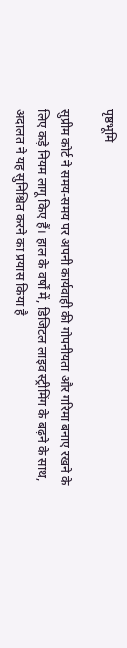पृष्ठभूमि

सुप्रीम कोर्ट ने समय-समय पर अपनी कार्यवाही की गोपनीयता और गरिमा बनाए रखने के लिए कड़े नियम लागू किए हैं। हाल के वर्षों में, डिजिटल लाइव स्ट्रीमिंग के बढ़ने के साथ, अदालत ने यह सुनिश्चित करने का प्रयास किया है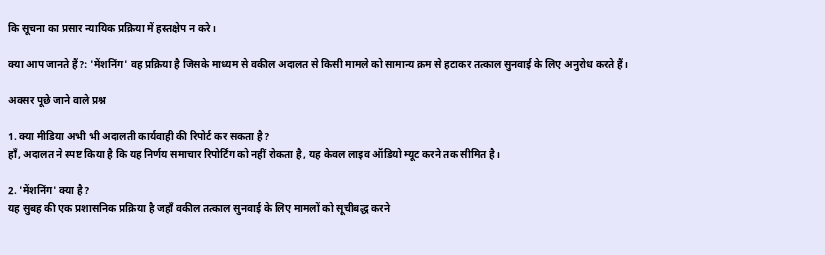कि सूचना का प्रसार न्यायिक प्रक्रिया में हस्तक्षेप न करे।

क्या आप जानते हैं?: 'मेंशनिंग' वह प्रक्रिया है जिसके माध्यम से वकील अदालत से किसी मामले को सामान्य क्रम से हटाकर तत्काल सुनवाई के लिए अनुरोध करते हैं।

अक्सर पूछे जाने वाले प्रश्न

1. क्या मीडिया अभी भी अदालती कार्यवाही की रिपोर्ट कर सकता है?
हाँ, अदालत ने स्पष्ट किया है कि यह निर्णय समाचार रिपोर्टिंग को नहीं रोकता है, यह केवल लाइव ऑडियो म्यूट करने तक सीमित है।

2. 'मेंशनिंग' क्या है?
यह सुबह की एक प्रशासनिक प्रक्रिया है जहाँ वकील तत्काल सुनवाई के लिए मामलों को सूचीबद्ध करने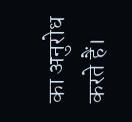का अनुरोध करते हैं।